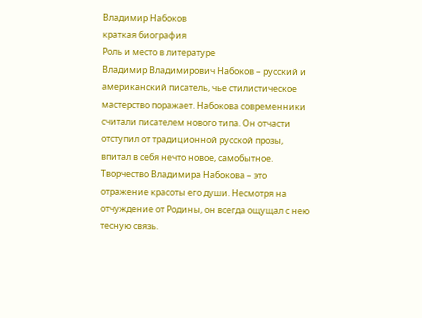Владимир Набоков
краткая биография
Роль и место в литературе
Владимир Владимирович Набоков – русский и американский писатель, чье стилистическое мастерство поражает. Набокова современники считали писателем нового типа. Он отчасти отступил от традиционной русской прозы, впитал в себя нечто новое, самобытное. Творчество Владимира Набокова – это отражение красоты его души. Несмотря на отчуждение от Родины, он всегда ощущал с нею тесную связь.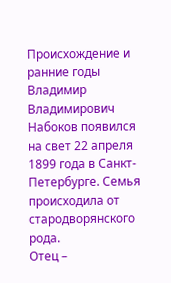Происхождение и ранние годы
Владимир Владимирович Набоков появился на свет 22 апреля 1899 года в Санкт-Петербурге. Семья происходила от стародворянского рода.
Отец –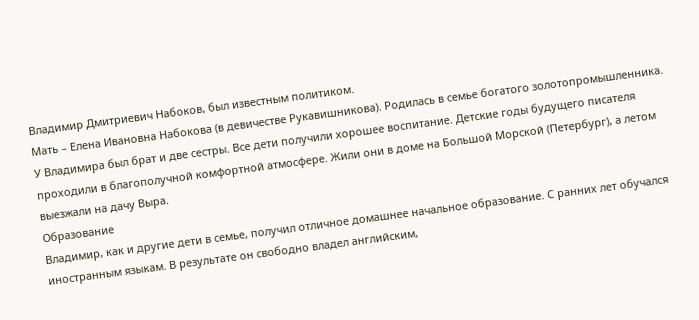Владимир Дмитриевич Набоков, был известным политиком.
Мать – Елена Ивановна Набокова (в девичестве Рукавишникова). Родилась в семье богатого золотопромышленника.
У Владимира был брат и две сестры. Все дети получили хорошее воспитание. Детские годы будущего писателя проходили в благополучной комфортной атмосфере. Жили они в доме на Большой Морской (Петербург), а летом выезжали на дачу Выра.
Образование
Владимир, как и другие дети в семье, получил отличное домашнее начальное образование. С ранних лет обучался иностранным языкам. В результате он свободно владел английским,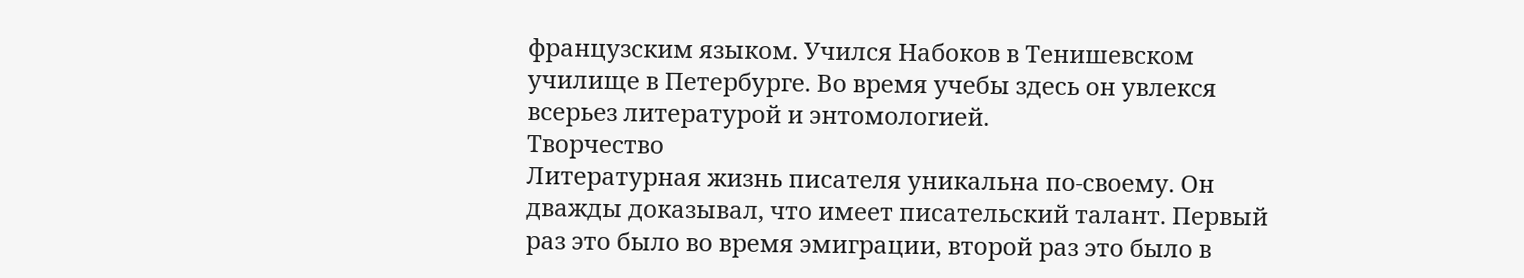французским языком. Учился Набоков в Тенишевском училище в Петербурге. Во время учебы здесь он увлекся всерьез литературой и энтомологией.
Творчество
Литературная жизнь писателя уникальна по-своему. Он дважды доказывал, что имеет писательский талант. Первый раз это было во время эмиграции, второй раз это было в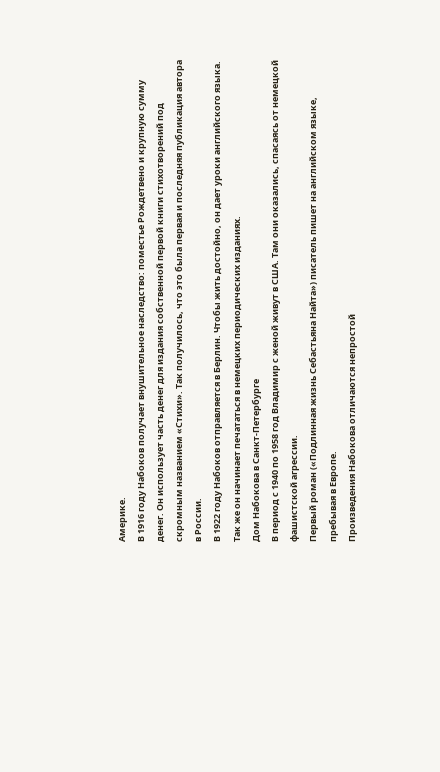Америке.
В 1916 году Набоков получает внушительное наследство: поместье Рождетвено и крупную сумму денег. Он использует часть денег для издания собственной первой книги стихотворений под скромным названием «Стихи». Так получилось, что это была первая и последняя публикация автора в России.
В 1922 году Набоков отправляется в Берлин. Чтобы жить достойно, он дает уроки английского языка. Так же он начинает печататься в немецких периодических изданиях.
Дом Набокова в Санкт-Петербурге
В период с 1940 по 1958 год Владимир с женой живут в США. Там они оказались, спасаясь от немецкой фашистской агрессии.
Первый роман («Подлинная жизнь Себастьяна Найта») писатель пишет на английском языке, пребывая в Европе.
Произведения Набокова отличаются непростой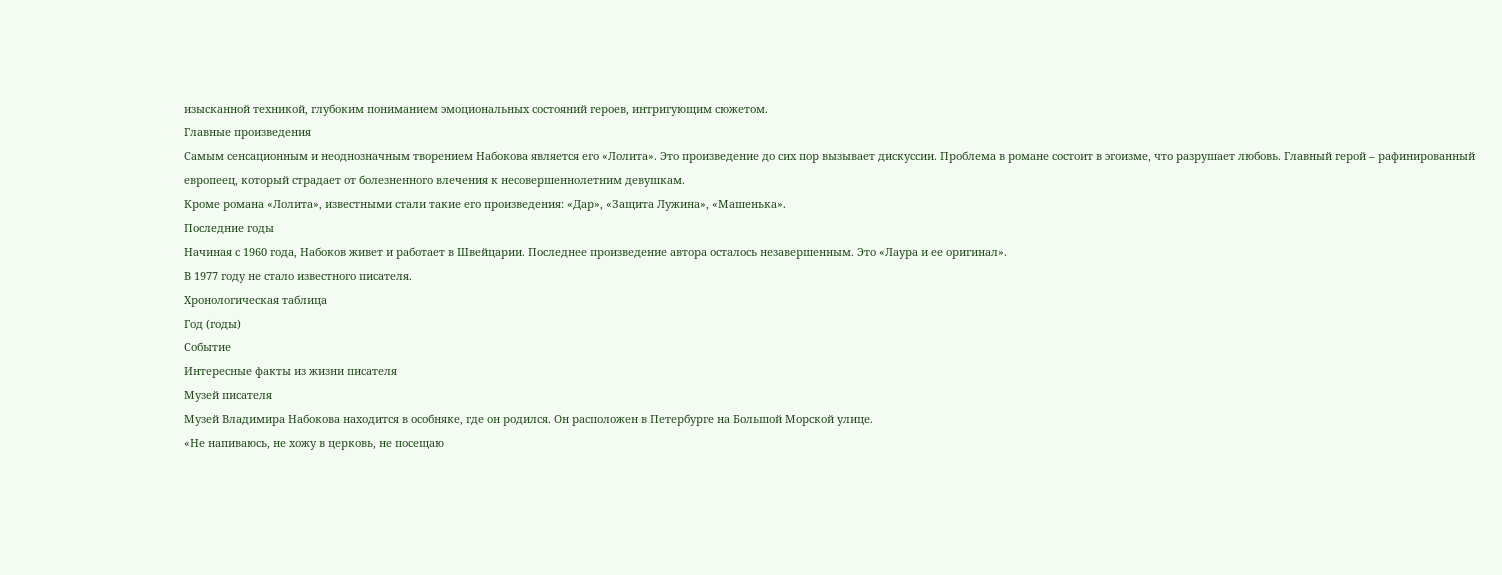изысканной техникой, глубоким пониманием эмоциональных состояний героев, интригующим сюжетом.
Главные произведения
Самым сенсационным и неоднозначным творением Набокова является его «Лолита». Это произведение до сих пор вызывает дискуссии. Проблема в романе состоит в эгоизме, что разрушает любовь. Главный герой – рафинированный европеец, который страдает от болезненного влечения к несовершеннолетним девушкам.
Кроме романа «Лолита», известными стали такие его произведения: «Дар», «Защита Лужина», «Машенька».
Последние годы
Начиная с 1960 года, Набоков живет и работает в Швейцарии. Последнее произведение автора осталось незавершенным. Это «Лаура и ее оригинал».
В 1977 году не стало известного писателя.
Хронологическая таблица
Год (годы)
Событие
Интересные факты из жизни писателя
Музей писателя
Музей Владимира Набокова находится в особняке, где он родился. Он расположен в Петербурге на Большой Морской улице.
«Не напиваюсь, не хожу в церковь, не посещаю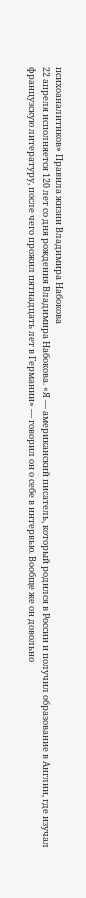психоаналитиков» Правила жизни Владимира Набокова
22 апреля исполняется 120 лет со дня рождения Владимира Набокова. «Я — американский писатель, который родился в России и получил образование в Англии, где изучал французскую литературу, после чего прожил пятнадцать лет в Германии» — говорил он о себе в интервью. Вообще же он довольно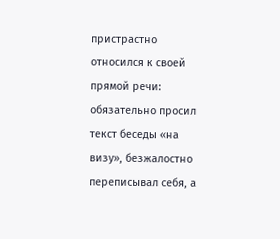пристрастно относился к своей прямой речи: обязательно просил текст беседы «на визу», безжалостно переписывал себя, а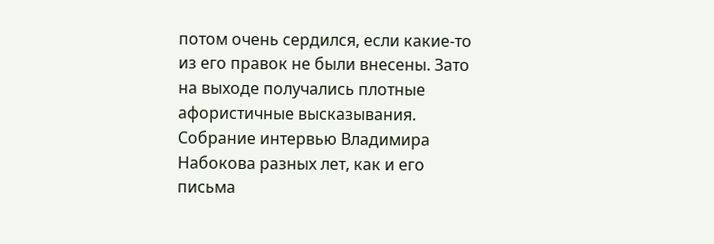потом очень сердился, если какие-то из его правок не были внесены. Зато на выходе получались плотные афористичные высказывания. Собрание интервью Владимира Набокова разных лет, как и его письма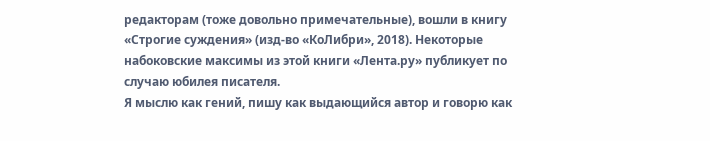редакторам (тоже довольно примечательные), вошли в книгу «Строгие суждения» (изд-во «КоЛибри», 2018). Некоторые набоковские максимы из этой книги «Лента.ру» публикует по случаю юбилея писателя.
Я мыслю как гений, пишу как выдающийся автор и говорю как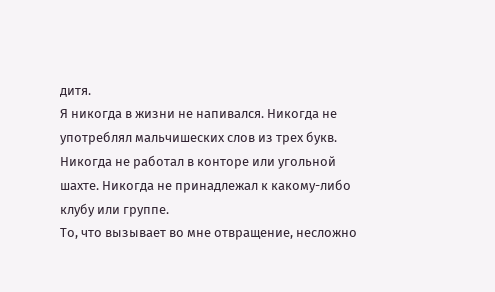дитя.
Я никогда в жизни не напивался. Никогда не употреблял мальчишеских слов из трех букв. Никогда не работал в конторе или угольной шахте. Никогда не принадлежал к какому-либо клубу или группе.
То, что вызывает во мне отвращение, несложно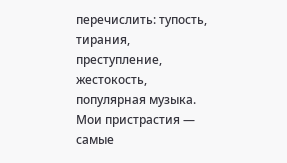перечислить: тупость, тирания, преступление, жестокость, популярная музыка. Мои пристрастия — самые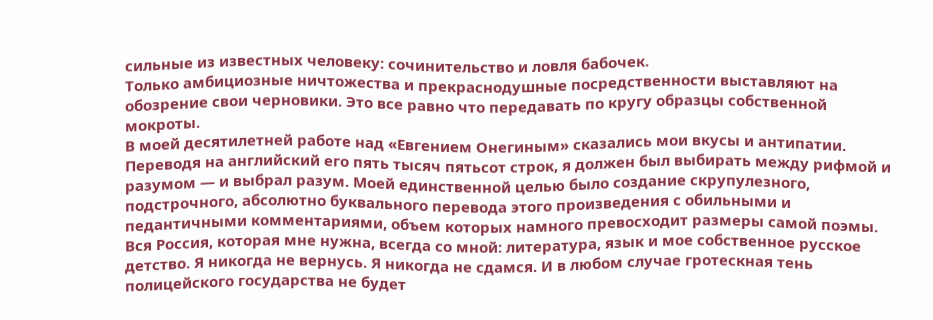сильные из известных человеку: сочинительство и ловля бабочек.
Только амбициозные ничтожества и прекраснодушные посредственности выставляют на обозрение свои черновики. Это все равно что передавать по кругу образцы собственной мокроты.
В моей десятилетней работе над «Евгением Онегиным» сказались мои вкусы и антипатии. Переводя на английский его пять тысяч пятьсот строк, я должен был выбирать между рифмой и разумом — и выбрал разум. Моей единственной целью было создание скрупулезного, подстрочного, абсолютно буквального перевода этого произведения с обильными и педантичными комментариями, объем которых намного превосходит размеры самой поэмы.
Вся Россия, которая мне нужна, всегда со мной: литература, язык и мое собственное русское детство. Я никогда не вернусь. Я никогда не сдамся. И в любом случае гротескная тень полицейского государства не будет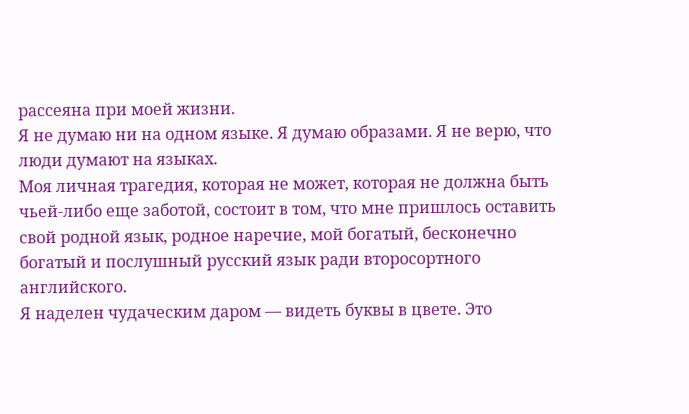рассеяна при моей жизни.
Я не думаю ни на одном языке. Я думаю образами. Я не верю, что люди думают на языках.
Моя личная трагедия, которая не может, которая не должна быть чьей-либо еще заботой, состоит в том, что мне пришлось оставить свой родной язык, родное наречие, мой богатый, бесконечно богатый и послушный русский язык ради второсортного английского.
Я наделен чудаческим даром — видеть буквы в цвете. Это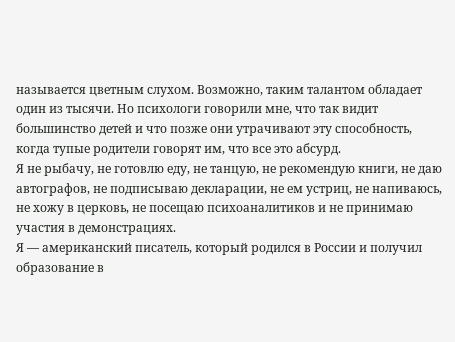называется цветным слухом. Возможно, таким талантом обладает один из тысячи. Но психологи говорили мне, что так видит большинство детей и что позже они утрачивают эту способность, когда тупые родители говорят им, что все это абсурд.
Я не рыбачу, не готовлю еду, не танцую, не рекомендую книги, не даю автографов, не подписываю декларации, не ем устриц, не напиваюсь, не хожу в церковь, не посещаю психоаналитиков и не принимаю участия в демонстрациях.
Я — американский писатель, который родился в России и получил образование в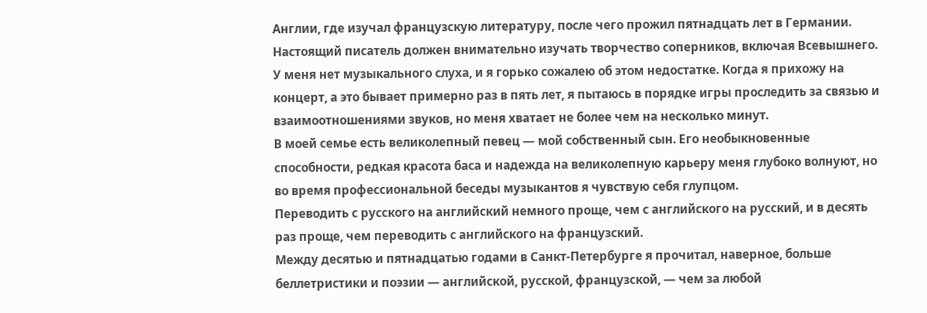Англии, где изучал французскую литературу, после чего прожил пятнадцать лет в Германии.
Настоящий писатель должен внимательно изучать творчество соперников, включая Всевышнего.
У меня нет музыкального слуха, и я горько сожалею об этом недостатке. Когда я прихожу на концерт, а это бывает примерно раз в пять лет, я пытаюсь в порядке игры проследить за связью и взаимоотношениями звуков, но меня хватает не более чем на несколько минут.
В моей семье есть великолепный певец — мой собственный сын. Его необыкновенные способности, редкая красота баса и надежда на великолепную карьеру меня глубоко волнуют, но во время профессиональной беседы музыкантов я чувствую себя глупцом.
Переводить с русского на английский немного проще, чем с английского на русский, и в десять раз проще, чем переводить с английского на французский.
Между десятью и пятнадцатью годами в Санкт-Петербурге я прочитал, наверное, больше беллетристики и поэзии — английской, русской, французской, — чем за любой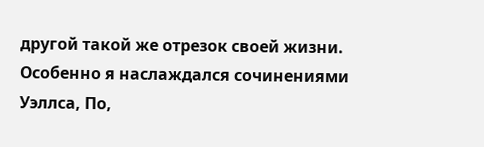другой такой же отрезок своей жизни. Особенно я наслаждался сочинениями Уэллса, По,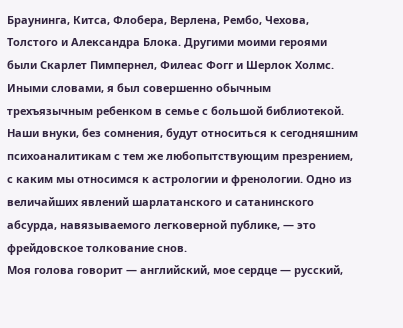Браунинга, Китса, Флобера, Верлена, Рембо, Чехова, Толстого и Александра Блока. Другими моими героями были Скарлет Пимпернел, Филеас Фогг и Шерлок Холмс. Иными словами, я был совершенно обычным трехъязычным ребенком в семье с большой библиотекой.
Наши внуки, без сомнения, будут относиться к сегодняшним психоаналитикам с тем же любопытствующим презрением, с каким мы относимся к астрологии и френологии. Одно из величайших явлений шарлатанского и сатанинского абсурда, навязываемого легковерной публике, — это фрейдовское толкование снов.
Моя голова говорит — английский, мое сердце — русский,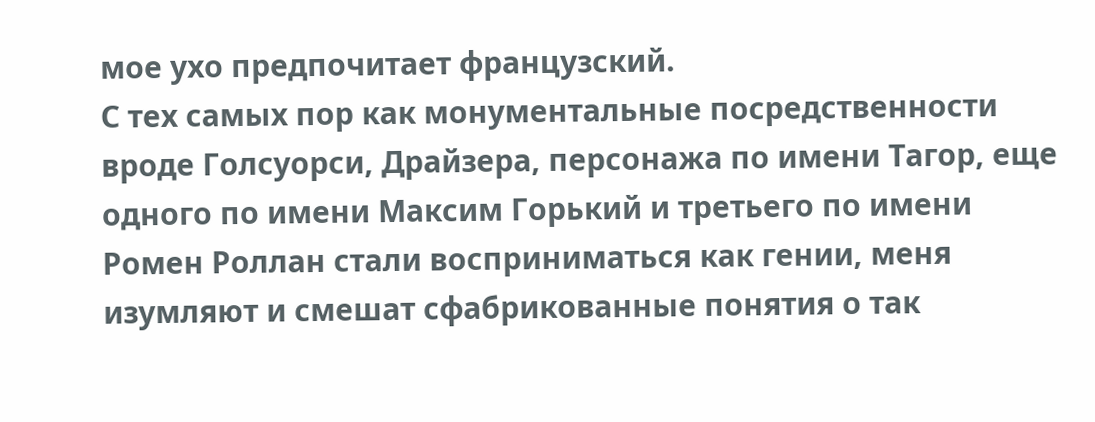мое ухо предпочитает французский.
С тех самых пор как монументальные посредственности вроде Голсуорси, Драйзера, персонажа по имени Тагор, еще одного по имени Максим Горький и третьего по имени Ромен Роллан стали восприниматься как гении, меня изумляют и смешат сфабрикованные понятия о так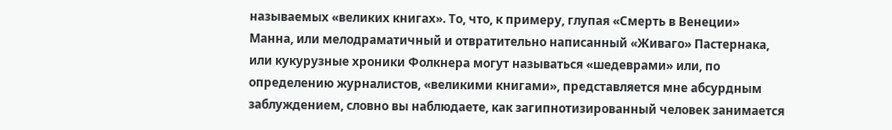называемых «великих книгах». То, что, к примеру, глупая «Смерть в Венеции» Манна, или мелодраматичный и отвратительно написанный «Живаго» Пастернака, или кукурузные хроники Фолкнера могут называться «шедеврами» или, по определению журналистов, «великими книгами», представляется мне абсурдным заблуждением, словно вы наблюдаете, как загипнотизированный человек занимается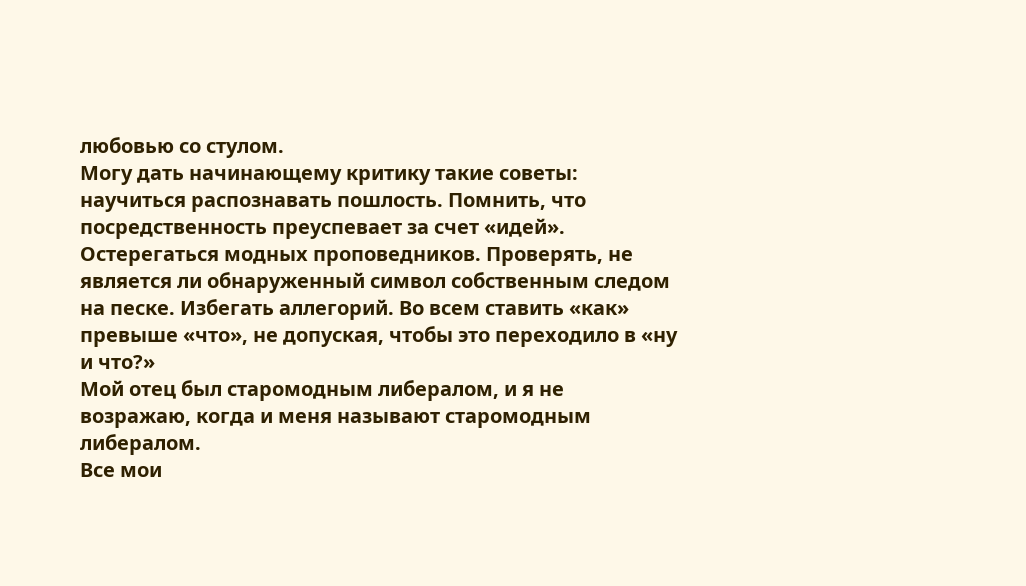любовью со стулом.
Могу дать начинающему критику такие советы: научиться распознавать пошлость. Помнить, что посредственность преуспевает за счет «идей». Остерегаться модных проповедников. Проверять, не является ли обнаруженный символ собственным следом на песке. Избегать аллегорий. Во всем ставить «как» превыше «что», не допуская, чтобы это переходило в «ну и что?»
Мой отец был старомодным либералом, и я не возражаю, когда и меня называют старомодным либералом.
Все мои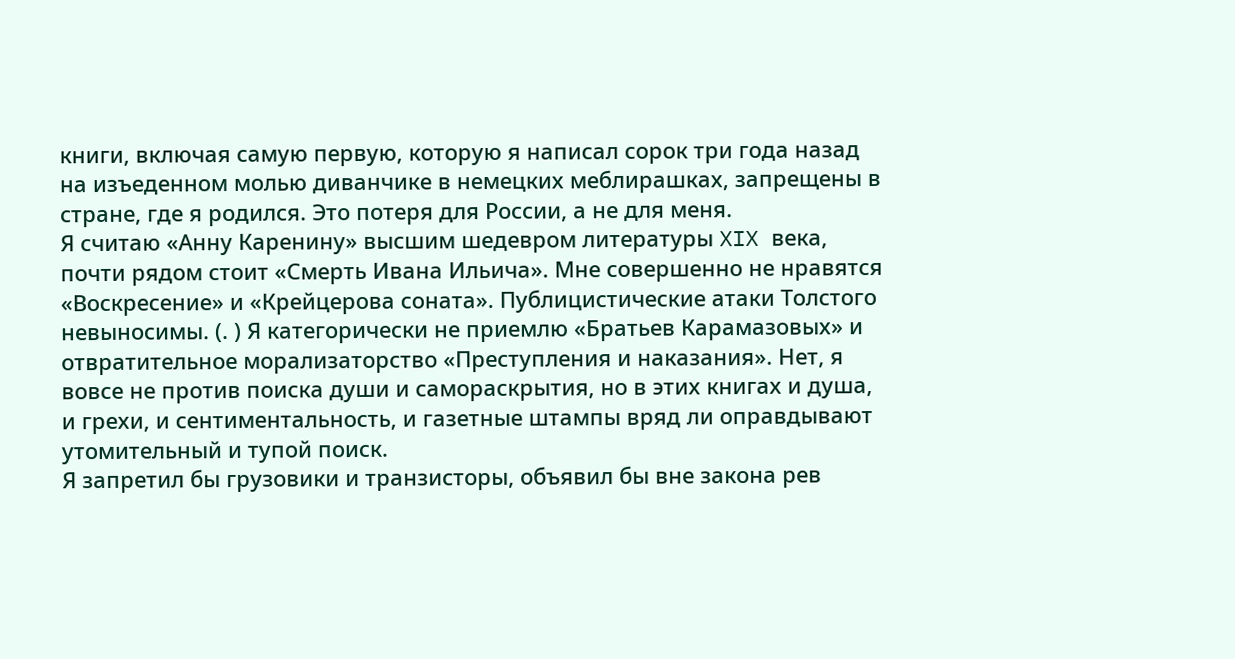книги, включая самую первую, которую я написал сорок три года назад на изъеденном молью диванчике в немецких меблирашках, запрещены в стране, где я родился. Это потеря для России, а не для меня.
Я считаю «Анну Каренину» высшим шедевром литературы XIX века, почти рядом стоит «Смерть Ивана Ильича». Мне совершенно не нравятся «Воскресение» и «Крейцерова соната». Публицистические атаки Толстого невыносимы. (. ) Я категорически не приемлю «Братьев Карамазовых» и отвратительное морализаторство «Преступления и наказания». Нет, я вовсе не против поиска души и самораскрытия, но в этих книгах и душа, и грехи, и сентиментальность, и газетные штампы вряд ли оправдывают утомительный и тупой поиск.
Я запретил бы грузовики и транзисторы, объявил бы вне закона рев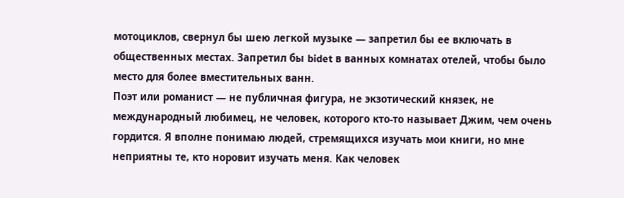мотоциклов, свернул бы шею легкой музыке — запретил бы ее включать в общественных местах. Запретил бы bidet в ванных комнатах отелей, чтобы было место для более вместительных ванн.
Поэт или романист — не публичная фигура, не экзотический князек, не международный любимец, не человек, которого кто-то называет Джим, чем очень гордится. Я вполне понимаю людей, стремящихся изучать мои книги, но мне неприятны те, кто норовит изучать меня. Как человек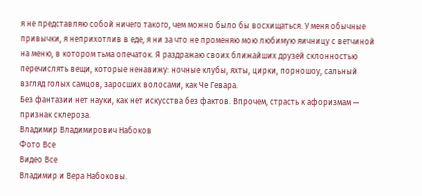я не представляю собой ничего такого, чем можно было бы восхищаться. У меня обычные привычки, я неприхотлив в еде, я ни за что не променяю мою любимую яичницу с ветчиной на меню, в котором тьма опечаток. Я раздражаю своих ближайших друзей склонностью перечислять вещи, которые ненавижу: ночные клубы, яхты, цирки, порношоу, сальный взгляд голых самцов, заросших волосами, как Че Гевара.
Без фантазии нет науки, как нет искусства без фактов. Впрочем, страсть к афоризмам — признак склероза.
Владимир Владимирович Набоков
Фото Все
Видео Все
Владимир и Вера Набоковы.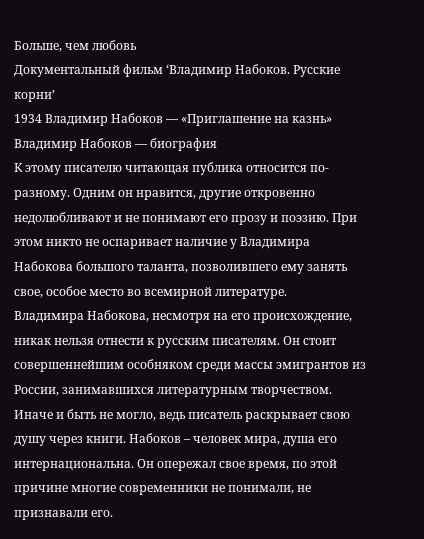Больше, чем любовь
Документальный фильм ‘Владимир Набоков. Русские корни’
1934 Владимир Набоков — «Приглашение на казнь»
Владимир Набоков — биография
К этому писателю читающая публика относится по-разному. Одним он нравится, другие откровенно недолюбливают и не понимают его прозу и поэзию. При этом никто не оспаривает наличие у Владимира Набокова большого таланта, позволившего ему занять свое, особое место во всемирной литературе.
Владимира Набокова, несмотря на его происхождение, никак нельзя отнести к русским писателям. Он стоит совершеннейшим особняком среди массы эмигрантов из России, занимавшихся литературным творчеством. Иначе и быть не могло, ведь писатель раскрывает свою душу через книги. Набоков – человек мира, душа его интернациональна. Он опережал свое время, по этой причине многие современники не понимали, не признавали его.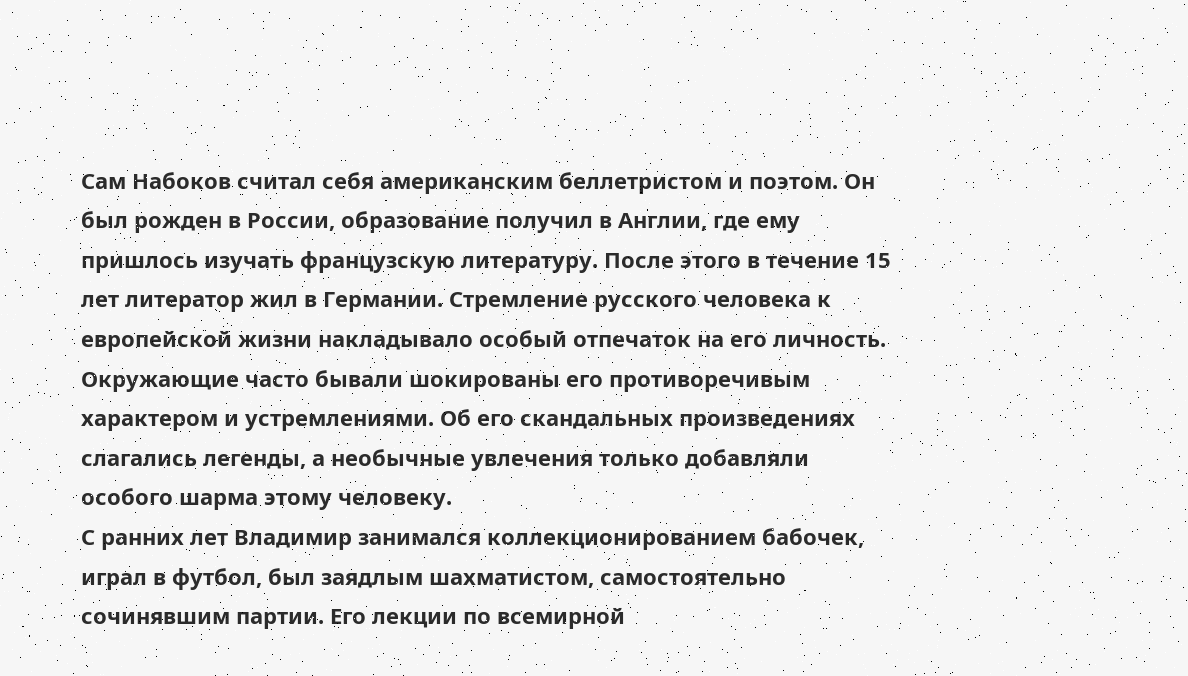Сам Набоков считал себя американским беллетристом и поэтом. Он был рожден в России, образование получил в Англии, где ему пришлось изучать французскую литературу. После этого в течение 15 лет литератор жил в Германии. Стремление русского человека к европейской жизни накладывало особый отпечаток на его личность. Окружающие часто бывали шокированы его противоречивым характером и устремлениями. Об его скандальных произведениях слагались легенды, а необычные увлечения только добавляли особого шарма этому человеку.
С ранних лет Владимир занимался коллекционированием бабочек, играл в футбол, был заядлым шахматистом, самостоятельно сочинявшим партии. Его лекции по всемирной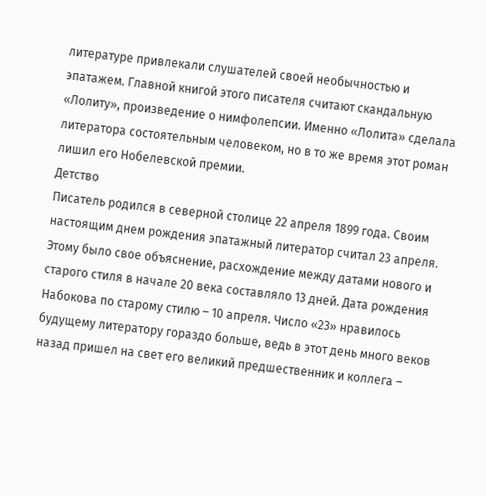литературе привлекали слушателей своей необычностью и эпатажем. Главной книгой этого писателя считают скандальную «Лолиту», произведение о нимфолепсии. Именно «Лолита» сделала литератора состоятельным человеком, но в то же время этот роман лишил его Нобелевской премии.
Детство
Писатель родился в северной столице 22 апреля 1899 года. Своим настоящим днем рождения эпатажный литератор считал 23 апреля. Этому было свое объяснение, расхождение между датами нового и старого стиля в начале 20 века составляло 13 дней. Дата рождения Набокова по старому стилю – 10 апреля. Число «23» нравилось будущему литератору гораздо больше, ведь в этот день много веков назад пришел на свет его великий предшественник и коллега –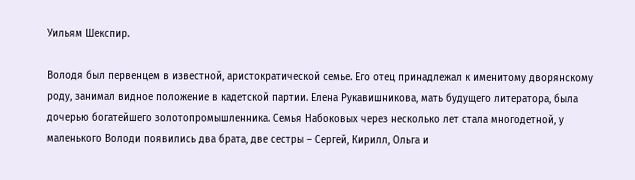Уильям Шекспир.

Володя был первенцем в известной, аристократической семье. Его отец принадлежал к именитому дворянскому роду, занимал видное положение в кадетской партии. Елена Рукавишникова, мать будущего литератора, была дочерью богатейшего золотопромышленника. Семья Набоковых через несколько лет стала многодетной, у маленького Володи появились два брата, две сестры – Сергей, Кирилл, Ольга и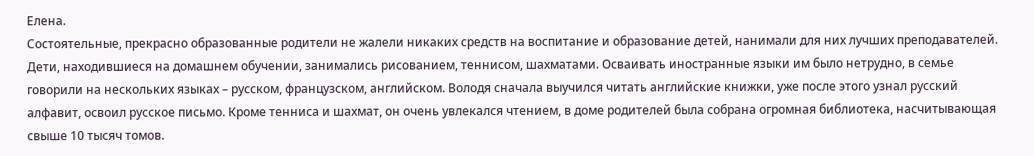Елена.
Состоятельные, прекрасно образованные родители не жалели никаких средств на воспитание и образование детей, нанимали для них лучших преподавателей. Дети, находившиеся на домашнем обучении, занимались рисованием, теннисом, шахматами. Осваивать иностранные языки им было нетрудно, в семье говорили на нескольких языках – русском, французском, английском. Володя сначала выучился читать английские книжки, уже после этого узнал русский алфавит, освоил русское письмо. Кроме тенниса и шахмат, он очень увлекался чтением, в доме родителей была собрана огромная библиотека, насчитывающая свыше 10 тысяч томов.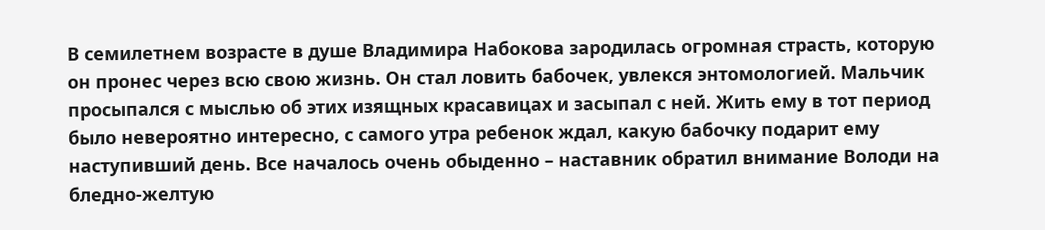В семилетнем возрасте в душе Владимира Набокова зародилась огромная страсть, которую он пронес через всю свою жизнь. Он стал ловить бабочек, увлекся энтомологией. Мальчик просыпался с мыслью об этих изящных красавицах и засыпал с ней. Жить ему в тот период было невероятно интересно, с самого утра ребенок ждал, какую бабочку подарит ему наступивший день. Все началось очень обыденно – наставник обратил внимание Володи на бледно-желтую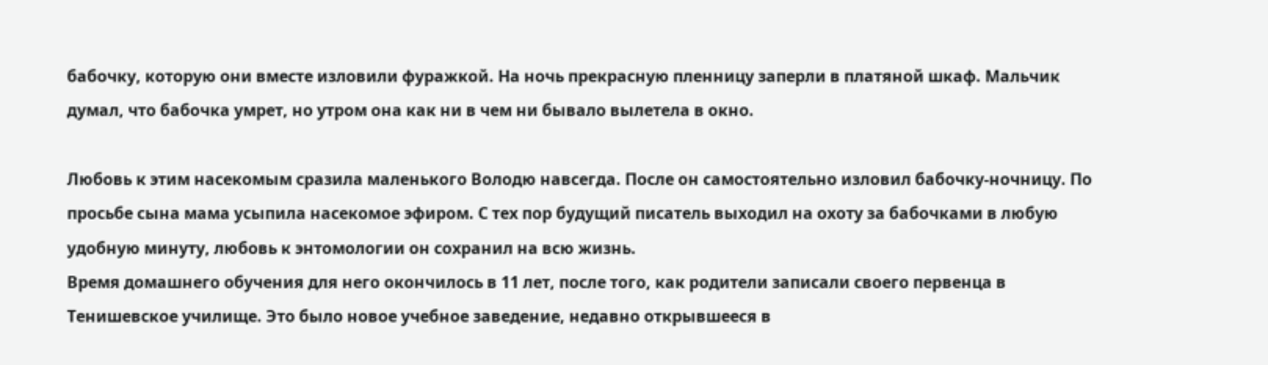бабочку, которую они вместе изловили фуражкой. На ночь прекрасную пленницу заперли в платяной шкаф. Мальчик думал, что бабочка умрет, но утром она как ни в чем ни бывало вылетела в окно.

Любовь к этим насекомым сразила маленького Володю навсегда. После он самостоятельно изловил бабочку-ночницу. По просьбе сына мама усыпила насекомое эфиром. С тех пор будущий писатель выходил на охоту за бабочками в любую удобную минуту, любовь к энтомологии он сохранил на всю жизнь.
Время домашнего обучения для него окончилось в 11 лет, после того, как родители записали своего первенца в Тенишевское училище. Это было новое учебное заведение, недавно открывшееся в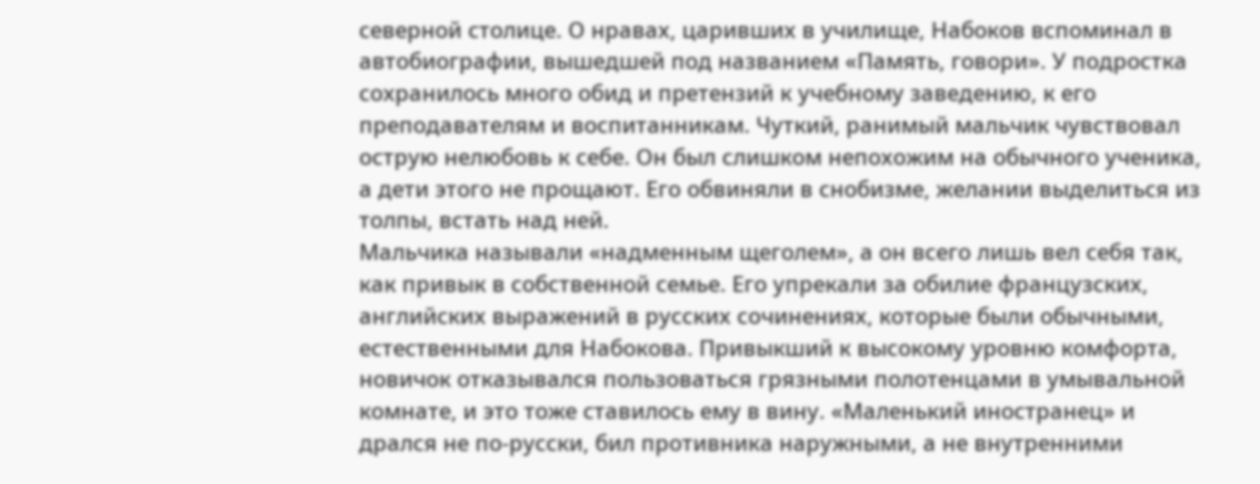северной столице. О нравах, царивших в училище, Набоков вспоминал в автобиографии, вышедшей под названием «Память, говори». У подростка сохранилось много обид и претензий к учебному заведению, к его преподавателям и воспитанникам. Чуткий, ранимый мальчик чувствовал острую нелюбовь к себе. Он был слишком непохожим на обычного ученика, а дети этого не прощают. Его обвиняли в снобизме, желании выделиться из толпы, встать над ней.
Мальчика называли «надменным щеголем», а он всего лишь вел себя так, как привык в собственной семье. Его упрекали за обилие французских, английских выражений в русских сочинениях, которые были обычными, естественными для Набокова. Привыкший к высокому уровню комфорта, новичок отказывался пользоваться грязными полотенцами в умывальной комнате, и это тоже ставилось ему в вину. «Маленький иностранец» и дрался не по-русски, бил противника наружными, а не внутренними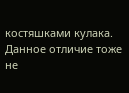костяшками кулака. Данное отличие тоже не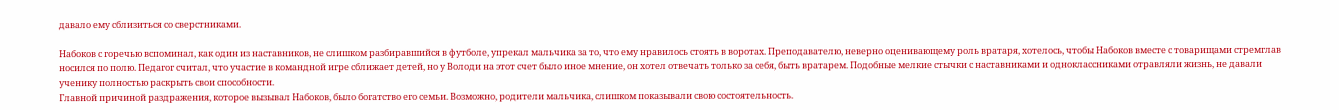давало ему сблизиться со сверстниками.

Набоков с горечью вспоминал, как один из наставников, не слишком разбиравшийся в футболе, упрекал мальчика за то, что ему нравилось стоять в воротах. Преподавателю, неверно оценивающему роль вратаря, хотелось, чтобы Набоков вместе с товарищами стремглав носился по полю. Педагог считал, что участие в командной игре сближает детей, но у Володи на этот счет было иное мнение, он хотел отвечать только за себя, быть вратарем. Подобные мелкие стычки с наставниками и одноклассниками отравляли жизнь, не давали ученику полностью раскрыть свои способности.
Главной причиной раздражения, которое вызывал Набоков, было богатство его семьи. Возможно, родители мальчика, слишком показывали свою состоятельность.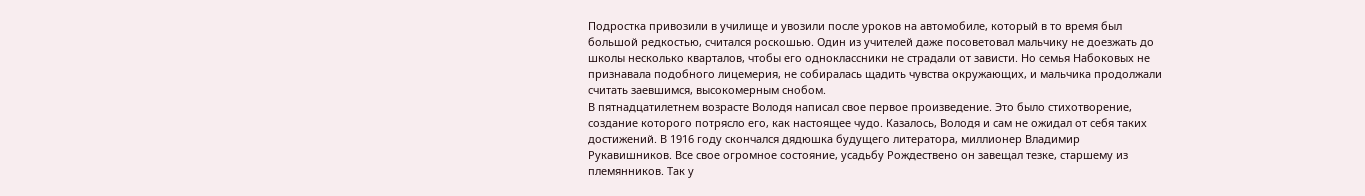Подростка привозили в училище и увозили после уроков на автомобиле, который в то время был большой редкостью, считался роскошью. Один из учителей даже посоветовал мальчику не доезжать до школы несколько кварталов, чтобы его одноклассники не страдали от зависти. Но семья Набоковых не признавала подобного лицемерия, не собиралась щадить чувства окружающих, и мальчика продолжали считать заевшимся, высокомерным снобом.
В пятнадцатилетнем возрасте Володя написал свое первое произведение. Это было стихотворение, создание которого потрясло его, как настоящее чудо. Казалось, Володя и сам не ожидал от себя таких достижений. В 1916 году скончался дядюшка будущего литератора, миллионер Владимир Рукавишников. Все свое огромное состояние, усадьбу Рождествено он завещал тезке, старшему из племянников. Так у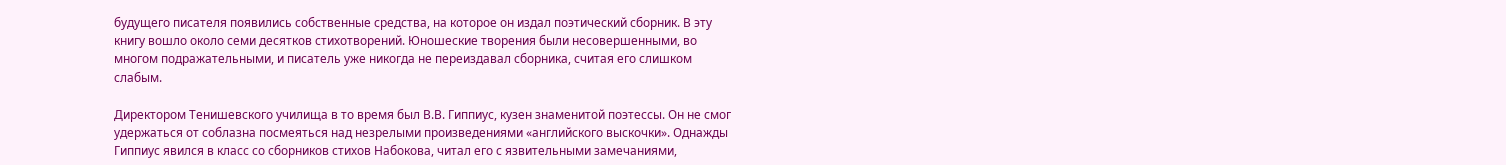будущего писателя появились собственные средства, на которое он издал поэтический сборник. В эту книгу вошло около семи десятков стихотворений. Юношеские творения были несовершенными, во многом подражательными, и писатель уже никогда не переиздавал сборника, считая его слишком слабым.

Директором Тенишевского училища в то время был В.В. Гиппиус, кузен знаменитой поэтессы. Он не смог удержаться от соблазна посмеяться над незрелыми произведениями «английского выскочки». Однажды Гиппиус явился в класс со сборников стихов Набокова, читал его с язвительными замечаниями,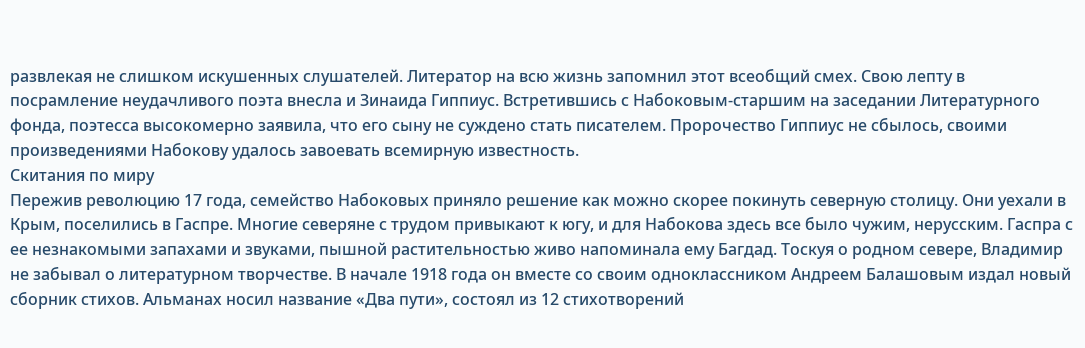развлекая не слишком искушенных слушателей. Литератор на всю жизнь запомнил этот всеобщий смех. Свою лепту в посрамление неудачливого поэта внесла и Зинаида Гиппиус. Встретившись с Набоковым-старшим на заседании Литературного фонда, поэтесса высокомерно заявила, что его сыну не суждено стать писателем. Пророчество Гиппиус не сбылось, своими произведениями Набокову удалось завоевать всемирную известность.
Скитания по миру
Пережив революцию 17 года, семейство Набоковых приняло решение как можно скорее покинуть северную столицу. Они уехали в Крым, поселились в Гаспре. Многие северяне с трудом привыкают к югу, и для Набокова здесь все было чужим, нерусским. Гаспра с ее незнакомыми запахами и звуками, пышной растительностью живо напоминала ему Багдад. Тоскуя о родном севере, Владимир не забывал о литературном творчестве. В начале 1918 года он вместе со своим одноклассником Андреем Балашовым издал новый сборник стихов. Альманах носил название «Два пути», состоял из 12 стихотворений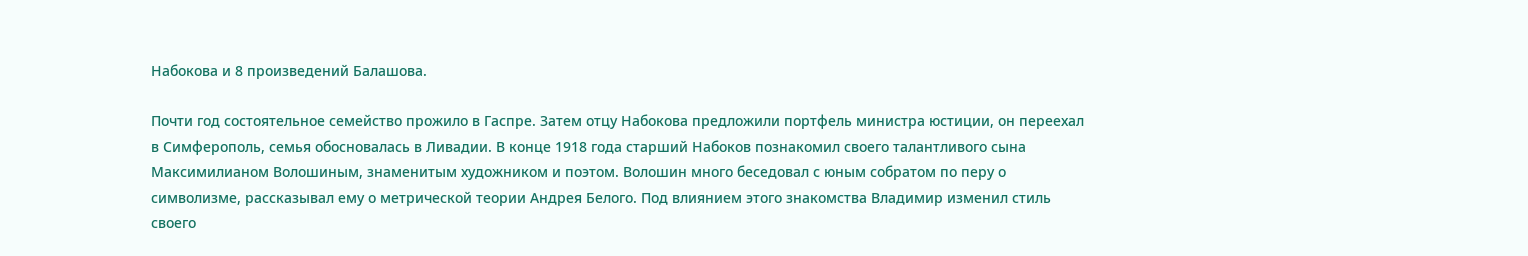Набокова и 8 произведений Балашова.

Почти год состоятельное семейство прожило в Гаспре. Затем отцу Набокова предложили портфель министра юстиции, он переехал в Симферополь, семья обосновалась в Ливадии. В конце 1918 года старший Набоков познакомил своего талантливого сына Максимилианом Волошиным, знаменитым художником и поэтом. Волошин много беседовал с юным собратом по перу о символизме, рассказывал ему о метрической теории Андрея Белого. Под влиянием этого знакомства Владимир изменил стиль своего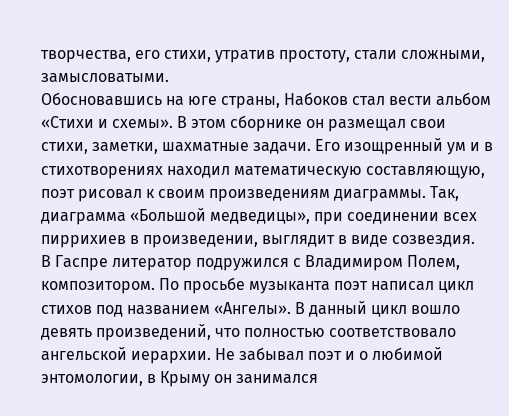творчества, его стихи, утратив простоту, стали сложными, замысловатыми.
Обосновавшись на юге страны, Набоков стал вести альбом «Стихи и схемы». В этом сборнике он размещал свои стихи, заметки, шахматные задачи. Его изощренный ум и в стихотворениях находил математическую составляющую, поэт рисовал к своим произведениям диаграммы. Так, диаграмма «Большой медведицы», при соединении всех пиррихиев в произведении, выглядит в виде созвездия.
В Гаспре литератор подружился с Владимиром Полем, композитором. По просьбе музыканта поэт написал цикл стихов под названием «Ангелы». В данный цикл вошло девять произведений, что полностью соответствовало ангельской иерархии. Не забывал поэт и о любимой энтомологии, в Крыму он занимался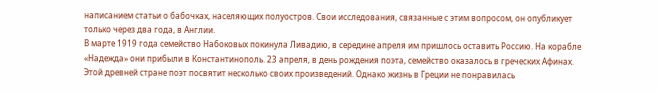написанием статьи о бабочках, населяющих полуостров. Свои исследования, связанные с этим вопросом, он опубликует только через два года, в Англии.
В марте 1919 года семейство Набоковых покинула Ливадию, в середине апреля им пришлось оставить Россию. На корабле «Надежда» они прибыли в Константинополь. 23 апреля, в день рождения поэта, семейство оказалось в греческих Афинах. Этой древней стране поэт посвятит несколько своих произведений. Однако жизнь в Греции не понравилась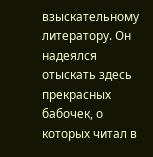взыскательному литератору. Он надеялся отыскать здесь прекрасных бабочек, о которых читал в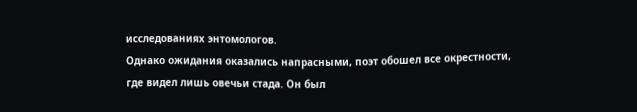исследованиях энтомологов.
Однако ожидания оказались напрасными, поэт обошел все окрестности, где видел лишь овечьи стада. Он был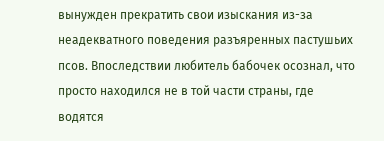вынужден прекратить свои изыскания из-за неадекватного поведения разъяренных пастушьих псов. Впоследствии любитель бабочек осознал, что просто находился не в той части страны, где водятся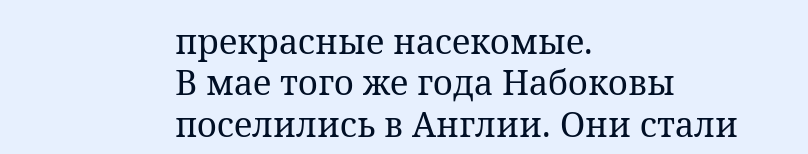прекрасные насекомые.
В мае того же года Набоковы поселились в Англии. Они стали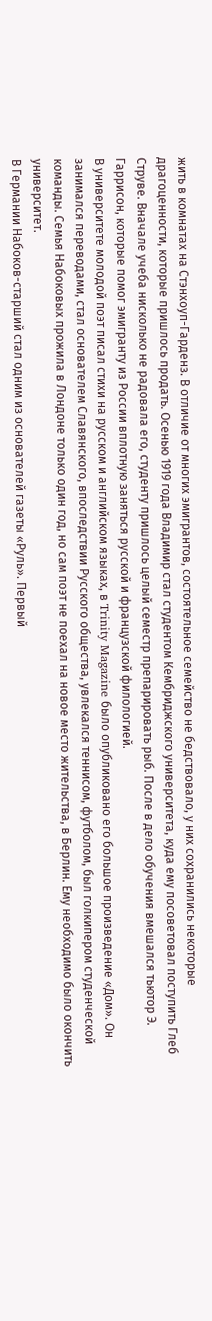жить в комнатах на Стэнхоуп-Гарденз. В отличие от многих эмигрантов, состоятельное семейство не бедствовало, у них сохранились некоторые драгоценности, которые пришлось продать. Осенью 1919 года Владимир стал студентом Кембриджского университета, куда ему посоветовал поступить Глеб Струве. Вначале учеба нисколько не радовала его, студенту пришлось целый семестр препарировать рыб. После в дело обучения вмешался тьютор Э. Гаррисон, которые помог эмигранту из России вплотную заняться русской и французской филологией.
В университете молодой поэт писал стихи на русском и английском языках, в Trinity Magazine было опубликовано его большое произведение «Дом». Он занимался переводами, стал основателем Славянского, впоследствии Русского общества, увлекался теннисом, футболом, был голкипером студенческой команды. Семья Набоковых прожила в Лондоне только один год, но сам поэт не поехал на новое место жительства, в Берлин. Ему необходимо было окончить университет.
В Германии Набоков-старший стал одним из основателей газеты «Руль». Первый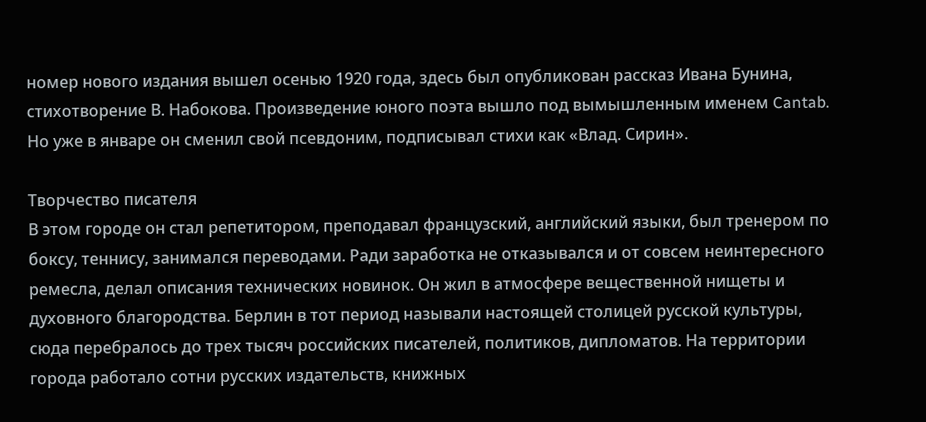номер нового издания вышел осенью 1920 года, здесь был опубликован рассказ Ивана Бунина, стихотворение В. Набокова. Произведение юного поэта вышло под вымышленным именем Cantab. Но уже в январе он сменил свой псевдоним, подписывал стихи как «Влад. Сирин».

Творчество писателя
В этом городе он стал репетитором, преподавал французский, английский языки, был тренером по боксу, теннису, занимался переводами. Ради заработка не отказывался и от совсем неинтересного ремесла, делал описания технических новинок. Он жил в атмосфере вещественной нищеты и духовного благородства. Берлин в тот период называли настоящей столицей русской культуры, сюда перебралось до трех тысяч российских писателей, политиков, дипломатов. На территории города работало сотни русских издательств, книжных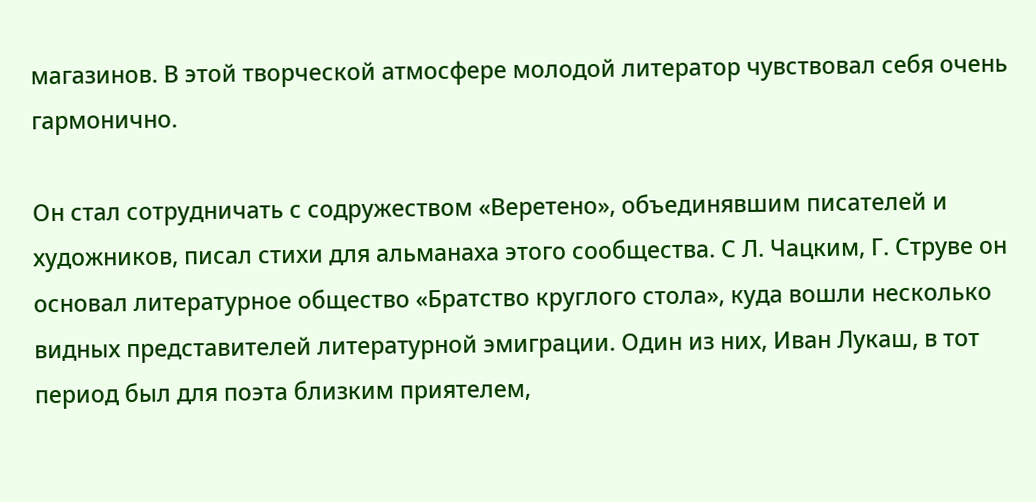магазинов. В этой творческой атмосфере молодой литератор чувствовал себя очень гармонично.

Он стал сотрудничать с содружеством «Веретено», объединявшим писателей и художников, писал стихи для альманаха этого сообщества. С Л. Чацким, Г. Струве он основал литературное общество «Братство круглого стола», куда вошли несколько видных представителей литературной эмиграции. Один из них, Иван Лукаш, в тот период был для поэта близким приятелем,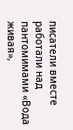писатели вместе работали над пантомимами «Вода живая»,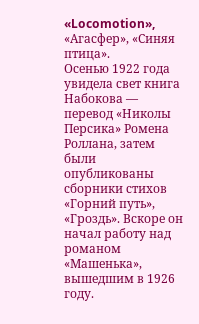«Locomotion», «Агасфер», «Синяя птица».
Осенью 1922 года увидела свет книга Набокова — перевод «Николы Персика» Ромена Роллана, затем были опубликованы сборники стихов «Горний путь», «Гроздь». Вскоре он начал работу над романом «Машенька», вышедшим в 1926 году.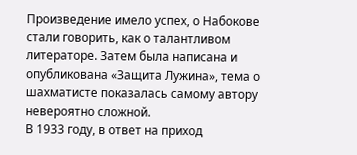Произведение имело успех, о Набокове стали говорить, как о талантливом литераторе. Затем была написана и опубликована «Защита Лужина», тема о шахматисте показалась самому автору невероятно сложной.
В 1933 году, в ответ на приход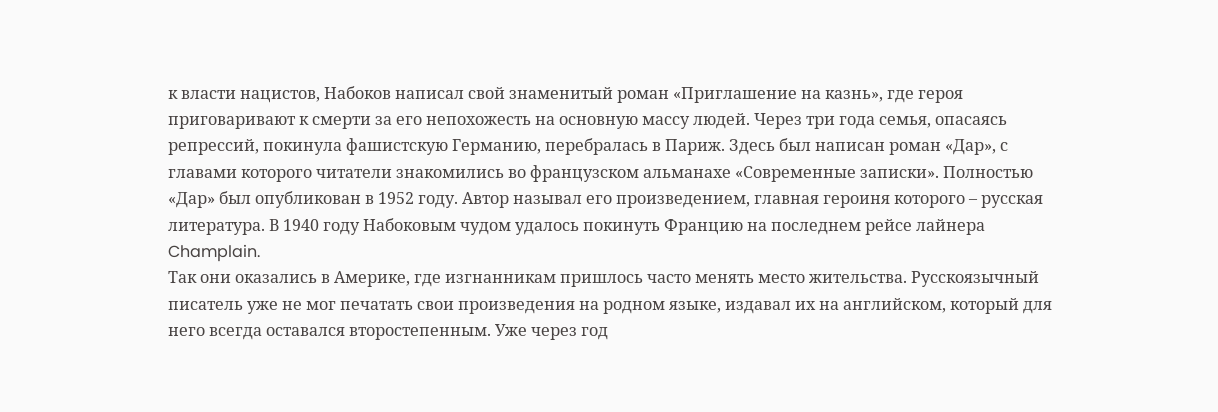к власти нацистов, Набоков написал свой знаменитый роман «Приглашение на казнь», где героя приговаривают к смерти за его непохожесть на основную массу людей. Через три года семья, опасаясь репрессий, покинула фашистскую Германию, перебралась в Париж. Здесь был написан роман «Дар», с главами которого читатели знакомились во французском альманахе «Современные записки». Полностью «Дар» был опубликован в 1952 году. Автор называл его произведением, главная героиня которого – русская литература. В 1940 году Набоковым чудом удалось покинуть Францию на последнем рейсе лайнера Champlain.
Так они оказались в Америке, где изгнанникам пришлось часто менять место жительства. Русскоязычный писатель уже не мог печатать свои произведения на родном языке, издавал их на английском, который для него всегда оставался второстепенным. Уже через год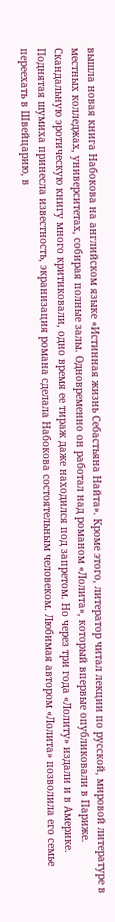вышла новая книга Набокова на английском языке «Истинная жизнь Себастьяна Найта». Кроме этого, литератор читал лекции по русской, мировой литературе в местных колледжах, университетах, собирая полные залы. Одновременно он работал над романом «Лолита», который впервые опубликовали в Париже. Скандальную эротическую книгу много критиковали, одно время ее тираж даже находился под запретом. Но через три года «Лолиту» издали и в Америке.
Поднятая шумиха принесла известность, экранизация романа сделала Набокова состоятельным человеком. Любимая автором «Лолита» позволила его семье переехать в Швейцарию, в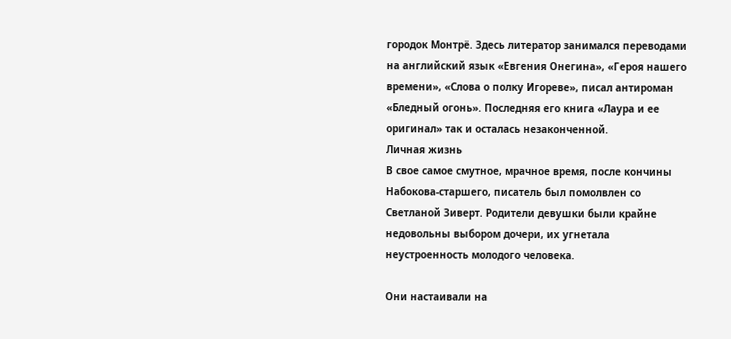городок Монтрё. Здесь литератор занимался переводами на английский язык «Евгения Онегина», «Героя нашего времени», «Слова о полку Игореве», писал антироман «Бледный огонь». Последняя его книга «Лаура и ее оригинал» так и осталась незаконченной.
Личная жизнь
В свое самое смутное, мрачное время, после кончины Набокова-старшего, писатель был помолвлен со Светланой Зиверт. Родители девушки были крайне недовольны выбором дочери, их угнетала неустроенность молодого человека.

Они настаивали на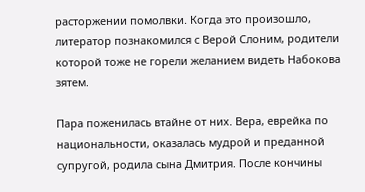расторжении помолвки. Когда это произошло, литератор познакомился с Верой Слоним, родители которой тоже не горели желанием видеть Набокова зятем.

Пара поженилась втайне от них. Вера, еврейка по национальности, оказалась мудрой и преданной супругой, родила сына Дмитрия. После кончины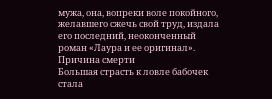мужа, она, вопреки воле покойного, желавшего сжечь свой труд, издала его последний, неоконченный роман «Лаура и ее оригинал».
Причина смерти
Большая страсть к ловле бабочек стала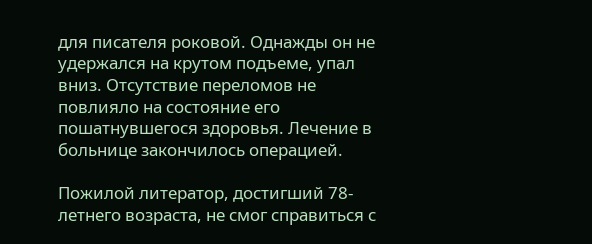для писателя роковой. Однажды он не удержался на крутом подъеме, упал вниз. Отсутствие переломов не повлияло на состояние его пошатнувшегося здоровья. Лечение в больнице закончилось операцией.

Пожилой литератор, достигший 78-летнего возраста, не смог справиться с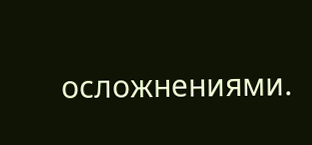осложнениями.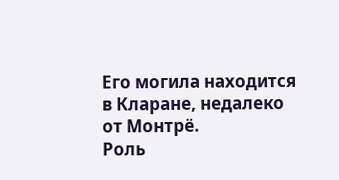Его могила находится в Кларане, недалеко от Монтрё.
Роль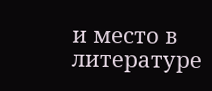и место в литературе